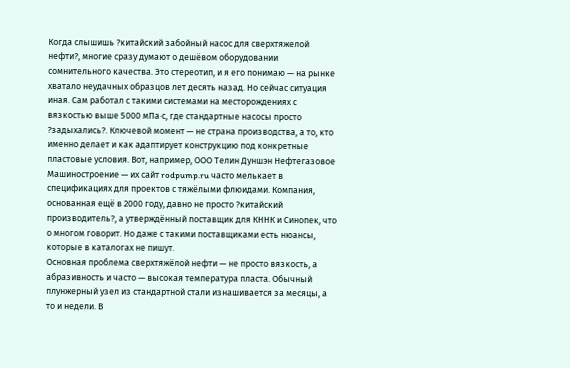Когда слышишь ?китайский забойный насос для сверхтяжелой нефти?, многие сразу думают о дешёвом оборудовании сомнительного качества. Это стереотип, и я его понимаю — на рынке хватало неудачных образцов лет десять назад. Но сейчас ситуация иная. Сам работал с такими системами на месторождениях с вязкостью выше 5000 мПа·с, где стандартные насосы просто ?задыхались?. Ключевой момент — не страна производства, а то, кто именно делает и как адаптирует конструкцию под конкретные пластовые условия. Вот, например, ООО Телин Дуншэн Нефтегазовое Машиностроение — их сайт rodpump.ru часто мелькает в спецификациях для проектов с тяжёлыми флюидами. Компания, основанная ещё в 2000 году, давно не просто ?китайский производитель?, а утверждённый поставщик для КННК и Синопек, что о многом говорит. Но даже с такими поставщиками есть нюансы, которые в каталогах не пишут.
Основная проблема сверхтяжёлой нефти — не просто вязкость, а абразивность и часто — высокая температура пласта. Обычный плунжерный узел из стандартной стали изнашивается за месяцы, а то и недели. В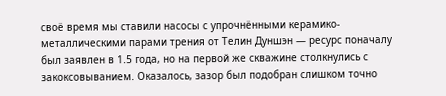своё время мы ставили насосы с упрочнёнными керамико-металлическими парами трения от Телин Дуншэн — ресурс поначалу был заявлен в 1.5 года, но на первой же скважине столкнулись с закоксовыванием. Оказалось, зазор был подобран слишком точно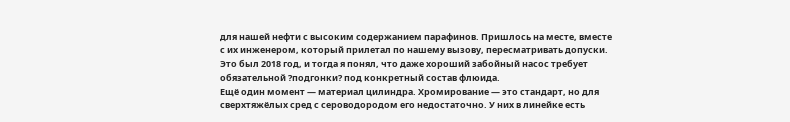для нашей нефти с высоким содержанием парафинов. Пришлось на месте, вместе с их инженером, который прилетал по нашему вызову, пересматривать допуски. Это был 2018 год, и тогда я понял, что даже хороший забойный насос требует обязательной ?подгонки? под конкретный состав флюида.
Ещё один момент — материал цилиндра. Хромирование — это стандарт, но для сверхтяжёлых сред с сероводородом его недостаточно. У них в линейке есть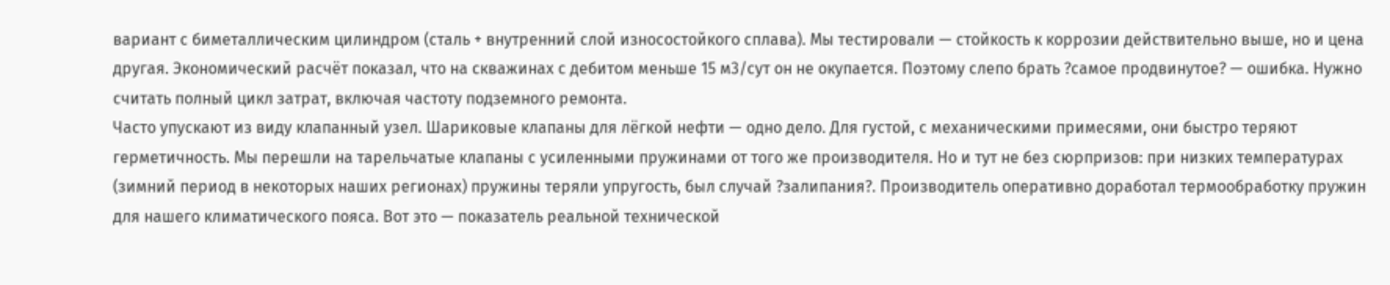вариант с биметаллическим цилиндром (сталь + внутренний слой износостойкого сплава). Мы тестировали — стойкость к коррозии действительно выше, но и цена другая. Экономический расчёт показал, что на скважинах с дебитом меньше 15 м3/сут он не окупается. Поэтому слепо брать ?самое продвинутое? — ошибка. Нужно считать полный цикл затрат, включая частоту подземного ремонта.
Часто упускают из виду клапанный узел. Шариковые клапаны для лёгкой нефти — одно дело. Для густой, с механическими примесями, они быстро теряют герметичность. Мы перешли на тарельчатые клапаны с усиленными пружинами от того же производителя. Но и тут не без сюрпризов: при низких температурах (зимний период в некоторых наших регионах) пружины теряли упругость, был случай ?залипания?. Производитель оперативно доработал термообработку пружин для нашего климатического пояса. Вот это — показатель реальной технической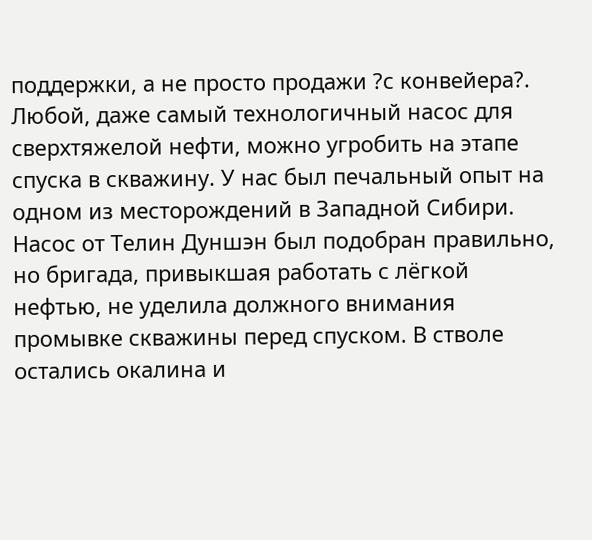поддержки, а не просто продажи ?с конвейера?.
Любой, даже самый технологичный насос для сверхтяжелой нефти, можно угробить на этапе спуска в скважину. У нас был печальный опыт на одном из месторождений в Западной Сибири. Насос от Телин Дуншэн был подобран правильно, но бригада, привыкшая работать с лёгкой нефтью, не уделила должного внимания промывке скважины перед спуском. В стволе остались окалина и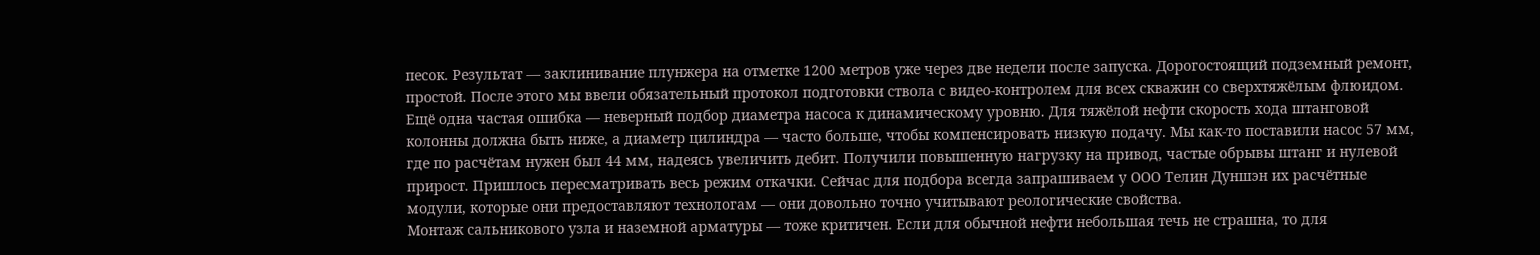песок. Результат — заклинивание плунжера на отметке 1200 метров уже через две недели после запуска. Дорогостоящий подземный ремонт, простой. После этого мы ввели обязательный протокол подготовки ствола с видео-контролем для всех скважин со сверхтяжёлым флюидом.
Ещё одна частая ошибка — неверный подбор диаметра насоса к динамическому уровню. Для тяжёлой нефти скорость хода штанговой колонны должна быть ниже, а диаметр цилиндра — часто больше, чтобы компенсировать низкую подачу. Мы как-то поставили насос 57 мм, где по расчётам нужен был 44 мм, надеясь увеличить дебит. Получили повышенную нагрузку на привод, частые обрывы штанг и нулевой прирост. Пришлось пересматривать весь режим откачки. Сейчас для подбора всегда запрашиваем у ООО Телин Дуншэн их расчётные модули, которые они предоставляют технологам — они довольно точно учитывают реологические свойства.
Монтаж сальникового узла и наземной арматуры — тоже критичен. Если для обычной нефти небольшая течь не страшна, то для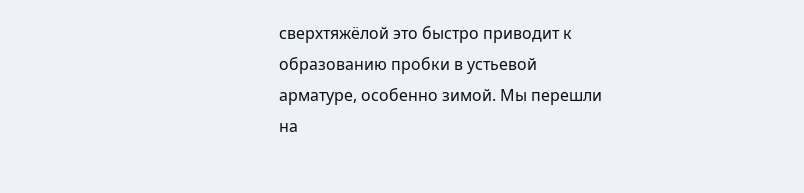сверхтяжёлой это быстро приводит к образованию пробки в устьевой арматуре, особенно зимой. Мы перешли на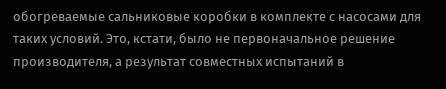обогреваемые сальниковые коробки в комплекте с насосами для таких условий. Это, кстати, было не первоначальное решение производителя, а результат совместных испытаний в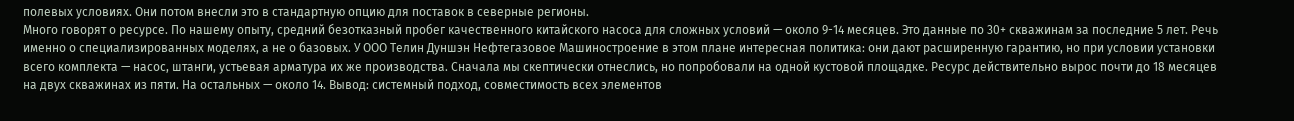полевых условиях. Они потом внесли это в стандартную опцию для поставок в северные регионы.
Много говорят о ресурсе. По нашему опыту, средний безотказный пробег качественного китайского насоса для сложных условий — около 9-14 месяцев. Это данные по 30+ скважинам за последние 5 лет. Речь именно о специализированных моделях, а не о базовых. У ООО Телин Дуншэн Нефтегазовое Машиностроение в этом плане интересная политика: они дают расширенную гарантию, но при условии установки всего комплекта — насос, штанги, устьевая арматура их же производства. Сначала мы скептически отнеслись, но попробовали на одной кустовой площадке. Ресурс действительно вырос почти до 18 месяцев на двух скважинах из пяти. На остальных — около 14. Вывод: системный подход, совместимость всех элементов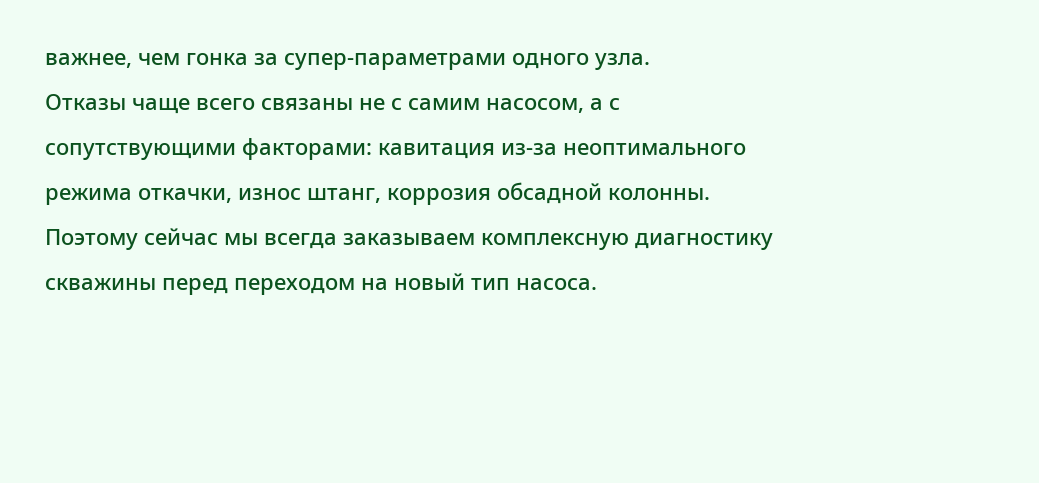важнее, чем гонка за супер-параметрами одного узла.
Отказы чаще всего связаны не с самим насосом, а с сопутствующими факторами: кавитация из-за неоптимального режима откачки, износ штанг, коррозия обсадной колонны. Поэтому сейчас мы всегда заказываем комплексную диагностику скважины перед переходом на новый тип насоса.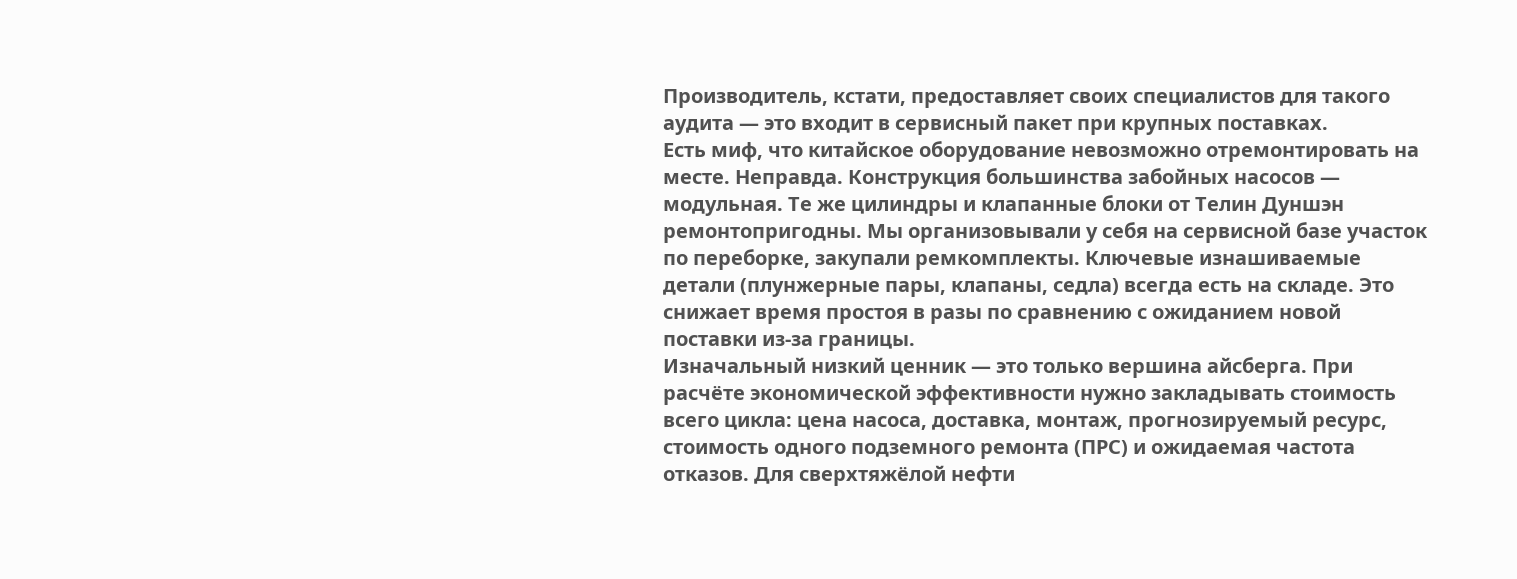Производитель, кстати, предоставляет своих специалистов для такого аудита — это входит в сервисный пакет при крупных поставках.
Есть миф, что китайское оборудование невозможно отремонтировать на месте. Неправда. Конструкция большинства забойных насосов — модульная. Те же цилиндры и клапанные блоки от Телин Дуншэн ремонтопригодны. Мы организовывали у себя на сервисной базе участок по переборке, закупали ремкомплекты. Ключевые изнашиваемые детали (плунжерные пары, клапаны, седла) всегда есть на складе. Это снижает время простоя в разы по сравнению с ожиданием новой поставки из-за границы.
Изначальный низкий ценник — это только вершина айсберга. При расчёте экономической эффективности нужно закладывать стоимость всего цикла: цена насоса, доставка, монтаж, прогнозируемый ресурс, стоимость одного подземного ремонта (ПРС) и ожидаемая частота отказов. Для сверхтяжёлой нефти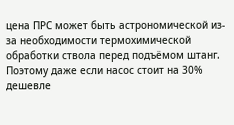цена ПРС может быть астрономической из-за необходимости термохимической обработки ствола перед подъёмом штанг. Поэтому даже если насос стоит на 30% дешевле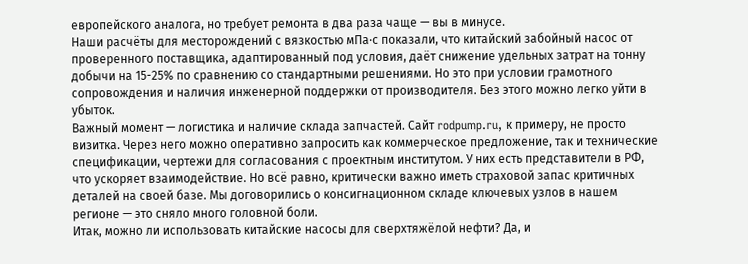европейского аналога, но требует ремонта в два раза чаще — вы в минусе.
Наши расчёты для месторождений с вязкостью мПа·с показали, что китайский забойный насос от проверенного поставщика, адаптированный под условия, даёт снижение удельных затрат на тонну добычи на 15-25% по сравнению со стандартными решениями. Но это при условии грамотного сопровождения и наличия инженерной поддержки от производителя. Без этого можно легко уйти в убыток.
Важный момент — логистика и наличие склада запчастей. Сайт rodpump.ru, к примеру, не просто визитка. Через него можно оперативно запросить как коммерческое предложение, так и технические спецификации, чертежи для согласования с проектным институтом. У них есть представители в РФ, что ускоряет взаимодействие. Но всё равно, критически важно иметь страховой запас критичных деталей на своей базе. Мы договорились о консигнационном складе ключевых узлов в нашем регионе — это сняло много головной боли.
Итак, можно ли использовать китайские насосы для сверхтяжёлой нефти? Да, и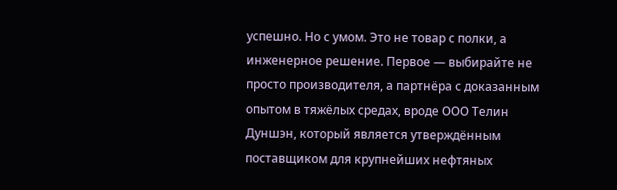успешно. Но с умом. Это не товар с полки, а инженерное решение. Первое — выбирайте не просто производителя, а партнёра с доказанным опытом в тяжёлых средах, вроде ООО Телин Дуншэн, который является утверждённым поставщиком для крупнейших нефтяных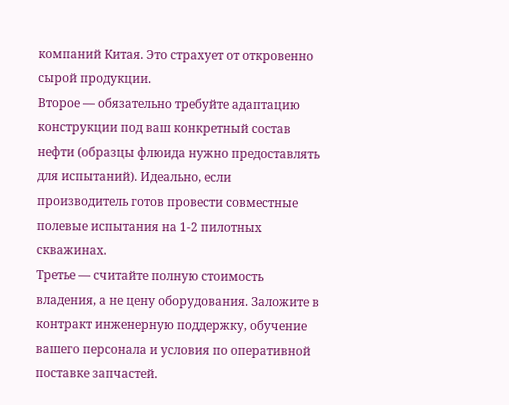компаний Китая. Это страхует от откровенно сырой продукции.
Второе — обязательно требуйте адаптацию конструкции под ваш конкретный состав нефти (образцы флюида нужно предоставлять для испытаний). Идеально, если производитель готов провести совместные полевые испытания на 1-2 пилотных скважинах.
Третье — считайте полную стоимость владения, а не цену оборудования. Заложите в контракт инженерную поддержку, обучение вашего персонала и условия по оперативной поставке запчастей.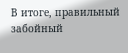В итоге, правильный забойный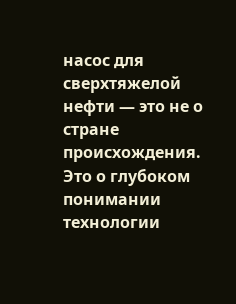насос для сверхтяжелой нефти — это не о стране происхождения. Это о глубоком понимании технологии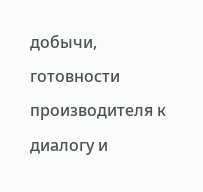добычи, готовности производителя к диалогу и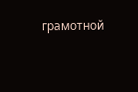грамотной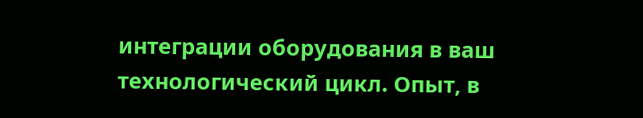интеграции оборудования в ваш технологический цикл. Опыт, в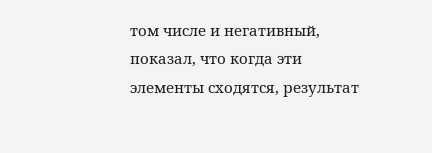том числе и негативный, показал, что когда эти элементы сходятся, результат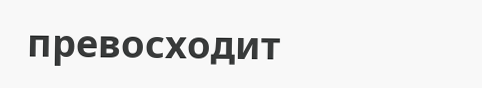превосходит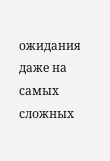ожидания даже на самых сложных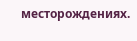месторождениях.